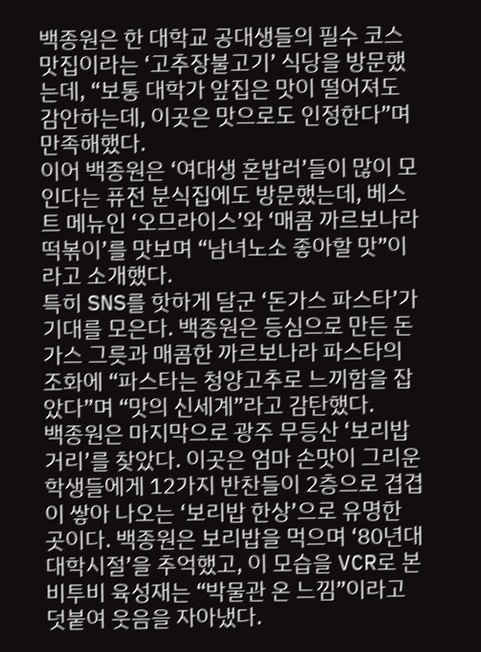백종원은 한 대학교 공대생들의 필수 코스 맛집이라는 ‘고추장불고기’ 식당을 방문했는데, “보통 대학가 앞집은 맛이 떨어져도 감안하는데, 이곳은 맛으로도 인정한다”며 만족해했다.
이어 백종원은 ‘여대생 혼밥러’들이 많이 모인다는 퓨전 분식집에도 방문했는데, 베스트 메뉴인 ‘오므라이스’와 ‘매콤 까르보나라 떡볶이’를 맛보며 “남녀노소 좋아할 맛”이라고 소개했다.
특히 SNS를 핫하게 달군 ‘돈가스 파스타’가 기대를 모은다. 백종원은 등심으로 만든 돈가스 그릇과 매콤한 까르보나라 파스타의 조화에 “파스타는 청양고추로 느끼함을 잡았다”며 “맛의 신세계”라고 감탄했다.
백종원은 마지막으로 광주 무등산 ‘보리밥 거리’를 찾았다. 이곳은 엄마 손맛이 그리운 학생들에게 12가지 반찬들이 2층으로 겹겹이 쌓아 나오는 ‘보리밥 한상’으로 유명한 곳이다. 백종원은 보리밥을 먹으며 ‘80년대 대학시절’을 추억했고, 이 모습을 VCR로 본 비투비 육성재는 “박물관 온 느낌”이라고 덧붙여 웃음을 자아냈다.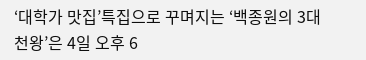‘대학가 맛집’특집으로 꾸며지는 ‘백종원의 3대 천왕’은 4일 오후 6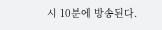시 10분에 방송된다.